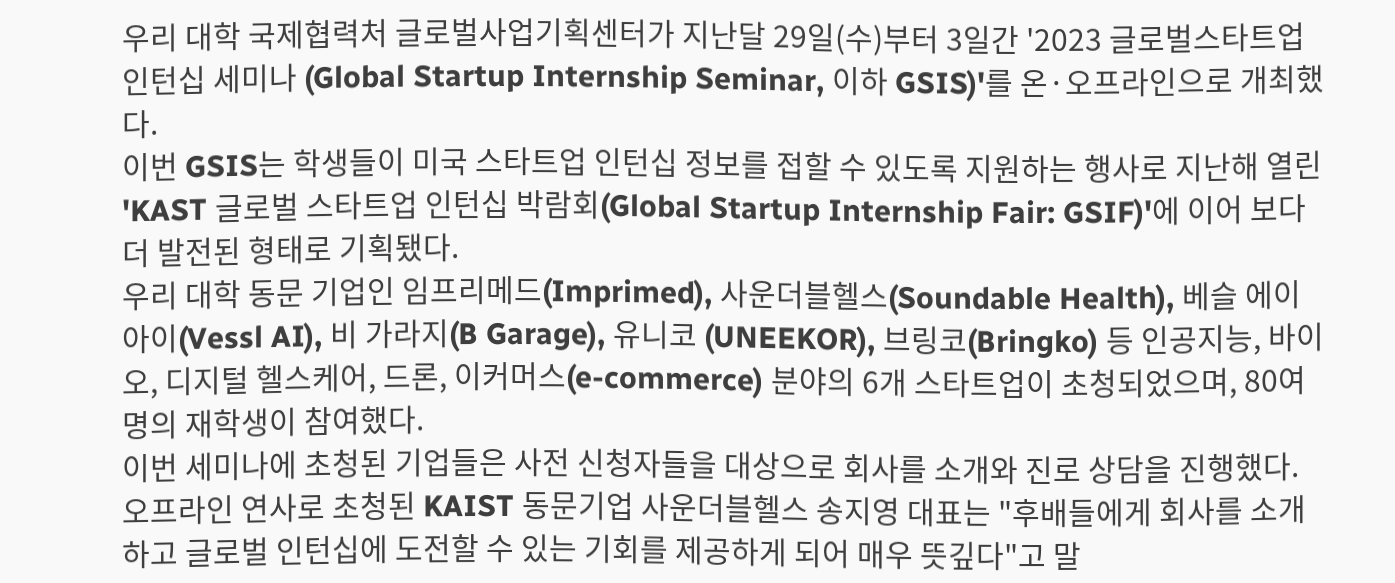우리 대학 국제협력처 글로벌사업기획센터가 지난달 29일(수)부터 3일간 '2023 글로벌스타트업 인턴십 세미나 (Global Startup Internship Seminar, 이하 GSIS)'를 온·오프라인으로 개최했다.
이번 GSIS는 학생들이 미국 스타트업 인턴십 정보를 접할 수 있도록 지원하는 행사로 지난해 열린 'KAST 글로벌 스타트업 인턴십 박람회(Global Startup Internship Fair: GSIF)'에 이어 보다 더 발전된 형태로 기획됐다.
우리 대학 동문 기업인 임프리메드(Imprimed), 사운더블헬스(Soundable Health), 베슬 에이아이(Vessl AI), 비 가라지(B Garage), 유니코 (UNEEKOR), 브링코(Bringko) 등 인공지능, 바이오, 디지털 헬스케어, 드론, 이커머스(e-commerce) 분야의 6개 스타트업이 초청되었으며, 80여 명의 재학생이 참여했다.
이번 세미나에 초청된 기업들은 사전 신청자들을 대상으로 회사를 소개와 진로 상담을 진행했다. 오프라인 연사로 초청된 KAIST 동문기업 사운더블헬스 송지영 대표는 "후배들에게 회사를 소개하고 글로벌 인턴십에 도전할 수 있는 기회를 제공하게 되어 매우 뜻깊다"고 말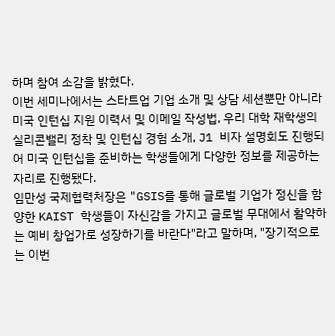하며 참여 소감을 밝혔다.
이번 세미나에서는 스타트업 기업 소개 및 상담 세션뿐만 아니라 미국 인턴십 지원 이력서 및 이메일 작성법, 우리 대학 재학생의 실리콘밸리 정착 및 인턴십 경험 소개, J1 비자 설명회도 진행되어 미국 인턴십을 준비하는 학생들에게 다양한 정보를 제공하는 자리로 진행됐다.
임만성 국제협력처장은 "GSIS를 통해 글로벌 기업가 정신을 함양한 KAIST 학생들이 자신감을 가지고 글로벌 무대에서 활약하는 예비 창업가로 성장하기를 바란다"라고 말하며, "장기적으로는 이번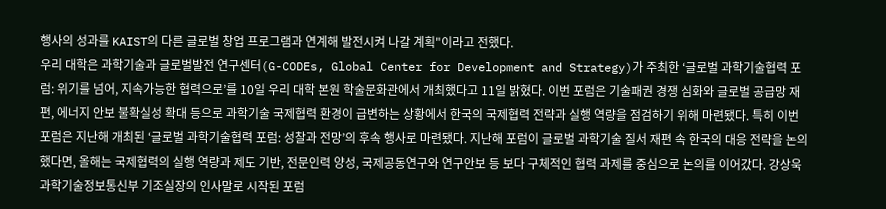행사의 성과를 KAIST의 다른 글로벌 창업 프로그램과 연계해 발전시켜 나갈 계획"이라고 전했다.
우리 대학은 과학기술과 글로벌발전 연구센터(G-CODEs, Global Center for Development and Strategy)가 주최한 ‘글로벌 과학기술협력 포럼: 위기를 넘어, 지속가능한 협력으로’를 10일 우리 대학 본원 학술문화관에서 개최했다고 11일 밝혔다. 이번 포럼은 기술패권 경쟁 심화와 글로벌 공급망 재편, 에너지 안보 불확실성 확대 등으로 과학기술 국제협력 환경이 급변하는 상황에서 한국의 국제협력 전략과 실행 역량을 점검하기 위해 마련됐다. 특히 이번 포럼은 지난해 개최된 ‘글로벌 과학기술협력 포럼: 성찰과 전망’의 후속 행사로 마련됐다. 지난해 포럼이 글로벌 과학기술 질서 재편 속 한국의 대응 전략을 논의했다면, 올해는 국제협력의 실행 역량과 제도 기반, 전문인력 양성, 국제공동연구와 연구안보 등 보다 구체적인 협력 과제를 중심으로 논의를 이어갔다. 강상욱 과학기술정보통신부 기조실장의 인사말로 시작된 포럼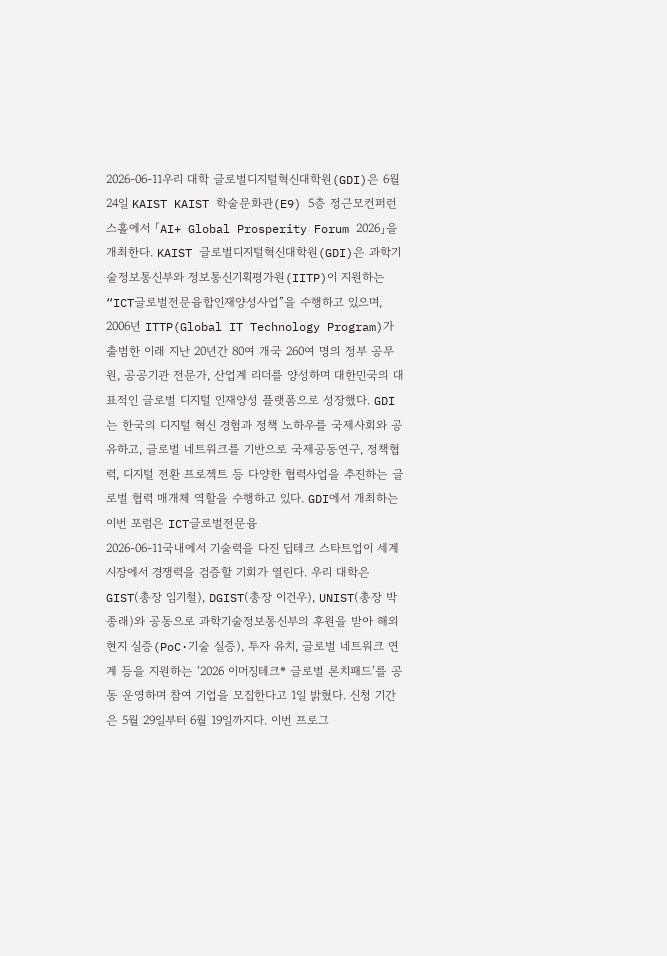2026-06-11우리 대학 글로벌디지털혁신대학원(GDI)은 6월 24일 KAIST KAIST 학술문화관(E9) 5층 정근모컨퍼런스홀에서 「AI+ Global Prosperity Forum 2026」을 개최한다. KAIST 글로벌디지털혁신대학원(GDI)은 과학기술정보통신부와 정보통신기획평가원(IITP)이 지원하는 “ICT글로벌전문융합인재양성사업”을 수행하고 있으며, 2006년 ITTP(Global IT Technology Program)가 출범한 이래 지난 20년간 80여 개국 260여 명의 정부 공무원, 공공기관 전문가, 산업계 리더를 양성하며 대한민국의 대표적인 글로벌 디지털 인재양성 플랫폼으로 성장했다. GDI는 한국의 디지털 혁신 경험과 정책 노하우를 국제사회와 공유하고, 글로벌 네트워크를 기반으로 국제공동연구, 정책협력, 디지털 전환 프로젝트 등 다양한 협력사업을 추진하는 글로벌 협력 매개체 역할을 수행하고 있다. GDI에서 개최하는 이번 포럼은 ICT글로벌전문융
2026-06-11국내에서 기술력을 다진 딥테크 스타트업이 세계 시장에서 경쟁력을 검증할 기회가 열린다. 우리 대학은 GIST(총장 임기철), DGIST(총장 이건우), UNIST(총장 박종래)와 공동으로 과학기술정보통신부의 후원을 받아 해외 현지 실증(PoC·기술 실증), 투자 유치, 글로벌 네트워크 연계 등을 지원하는 ‘2026 이머징테크* 글로벌 론치패드’를 공동 운영하며 참여 기업을 모집한다고 1일 밝혔다. 신청 기간은 5월 29일부터 6월 19일까지다. 이번 프로그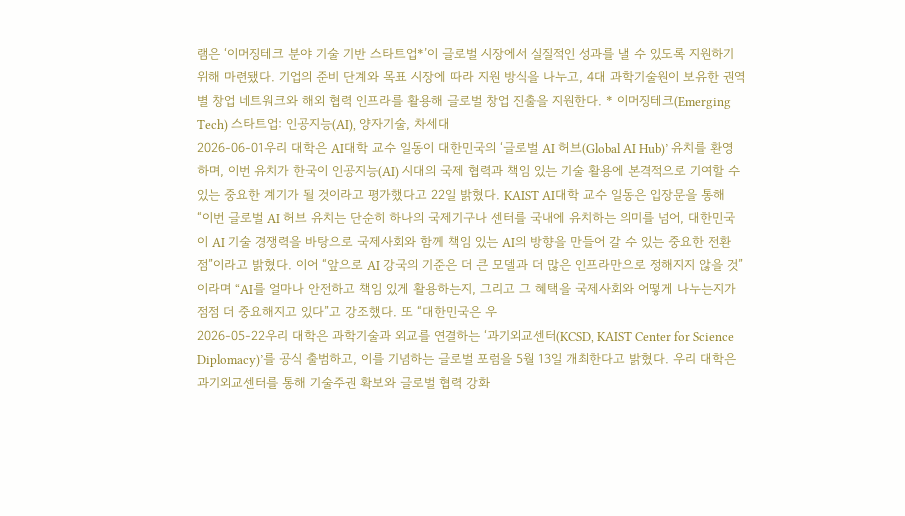램은 ‘이머징테크 분야 기술 기반 스타트업*’이 글로벌 시장에서 실질적인 성과를 낼 수 있도록 지원하기 위해 마련됐다. 기업의 준비 단계와 목표 시장에 따라 지원 방식을 나누고, 4대 과학기술원이 보유한 권역별 창업 네트워크와 해외 협력 인프라를 활용해 글로벌 창업 진출을 지원한다. * 이머징테크(Emerging Tech) 스타트업: 인공지능(AI), 양자기술, 차세대
2026-06-01우리 대학은 AI대학 교수 일동이 대한민국의 ‘글로벌 AI 허브(Global AI Hub)’ 유치를 환영하며, 이번 유치가 한국이 인공지능(AI) 시대의 국제 협력과 책임 있는 기술 활용에 본격적으로 기여할 수 있는 중요한 계기가 될 것이라고 평가했다고 22일 밝혔다. KAIST AI대학 교수 일동은 입장문을 통해 “이번 글로벌 AI 허브 유치는 단순히 하나의 국제기구나 센터를 국내에 유치하는 의미를 넘어, 대한민국이 AI 기술 경쟁력을 바탕으로 국제사회와 함께 책임 있는 AI의 방향을 만들어 갈 수 있는 중요한 전환점”이라고 밝혔다. 이어 “앞으로 AI 강국의 기준은 더 큰 모델과 더 많은 인프라만으로 정해지지 않을 것”이라며 “AI를 얼마나 안전하고 책임 있게 활용하는지, 그리고 그 혜택을 국제사회와 어떻게 나누는지가 점점 더 중요해지고 있다”고 강조했다. 또 “대한민국은 우
2026-05-22우리 대학은 과학기술과 외교를 연결하는 ‘과기외교센터(KCSD, KAIST Center for Science Diplomacy)’를 공식 출범하고, 이를 기념하는 글로벌 포럼을 5월 13일 개최한다고 밝혔다. 우리 대학은 과기외교센터를 통해 기술주권 확보와 글로벌 협력 강화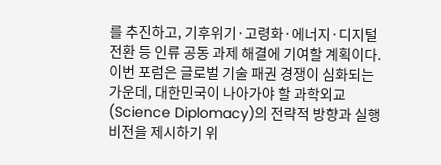를 추진하고, 기후위기·고령화·에너지·디지털 전환 등 인류 공동 과제 해결에 기여할 계획이다. 이번 포럼은 글로벌 기술 패권 경쟁이 심화되는 가운데, 대한민국이 나아가야 할 과학외교(Science Diplomacy)의 전략적 방향과 실행 비전을 제시하기 위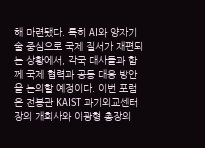해 마련됐다. 특히 AI와 양자기술 중심으로 국제 질서가 재편되는 상황에서, 각국 대사들과 함께 국제 협력과 공동 대응 방안을 논의할 예정이다. 이번 포럼은 전봉관 KAIST 과기외교센터장의 개회사와 이광형 총장의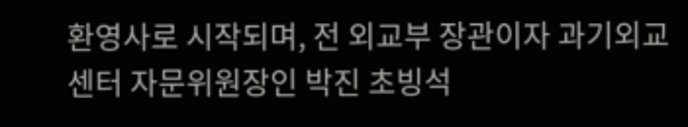환영사로 시작되며, 전 외교부 장관이자 과기외교센터 자문위원장인 박진 초빙석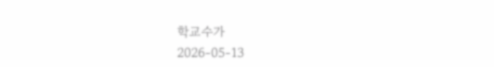학교수가
2026-05-13